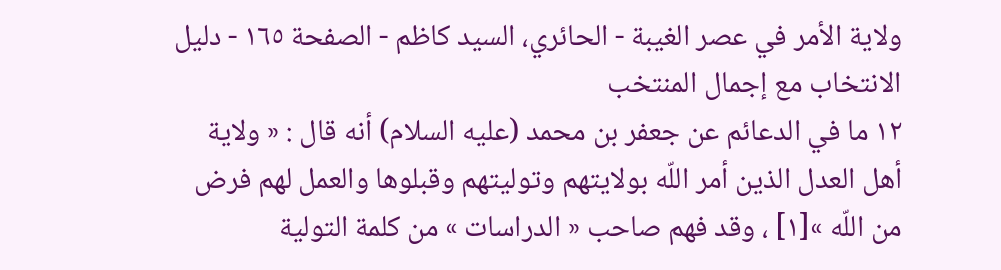ولاية الأمر في عصر الغيبة - الحائري، السيد كاظم - الصفحة ١٦٥ - دليل الانتخاب مع إجمال المنتخب
١٢ ما في الدعائم عن جعفر بن محمد (عليه السلام) أنه قال : « ولاية أهل العدل الذين أمر اللّه بولايتهم وتوليتهم وقبلوها والعمل لهم فرض من اللّه »[١] ، وقد فهم صاحب « الدراسات » من كلمة التولية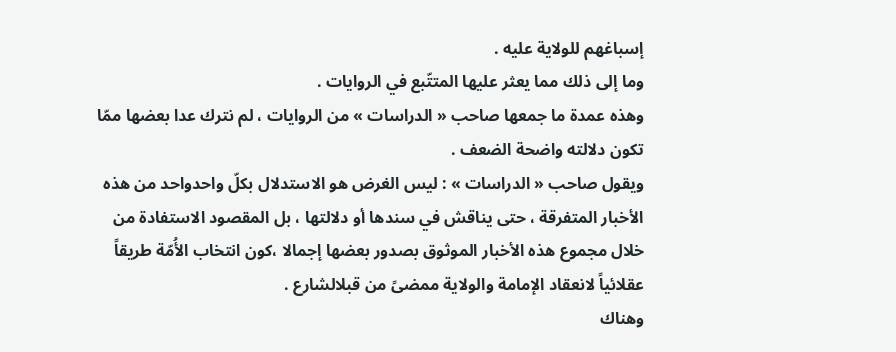إسباغهم للولاية عليه .
وما إلى ذلك مما يعثر عليها المتتّبع في الروايات .
وهذه عمدة ما جمعها صاحب « الدراسات » من الروايات ، لم نترك عدا بعضها ممّا تكون دلالته واضحة الضعف .
ويقول صاحب « الدراسات » : ليس الغرض هو الاستدلال بكلّ واحدواحد من هذه الأخبار المتفرقة ، حتى يناقش في سندها أو دلالتها ، بل المقصود الاستفادة من خلال مجموع هذه الأخبار الموثوق بصدور بعضها إجمالا ،كون انتخاب الأُمّة طريقاً عقلائياً لانعقاد الإمامة والولاية ممضىً من قبلالشارع .
وهناك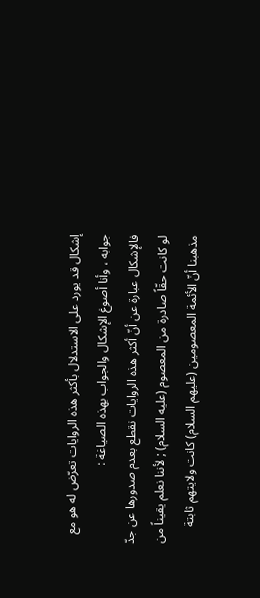إشكال قد يورد على الاستدلال بأكثر هذه الروايات تعرّض له هو مع جوابه ، وأنا أصوغ الإشكال والجواب بهذه الصياغة :
فالإشكال عبارة عن أنّ أكثر هذه الروايات نقطع بعدم صدورها عن جدّ لو كانت حقّاً صادرة من المعصوم (عليه السلام) ; لأننا نعلم يقيناً من مذهبنا أنّ الأئمة المعصومين (عليهم السلام) كانت ولايتهم ثابتة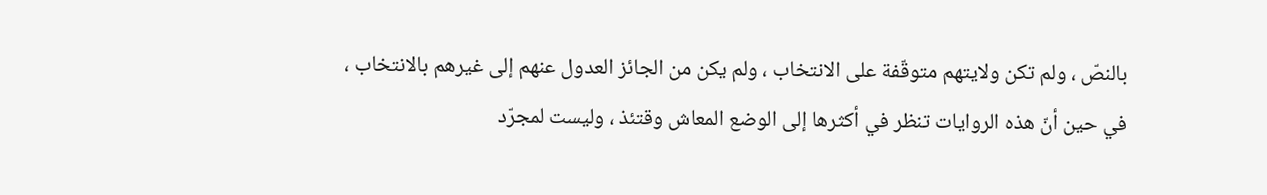بالنصّ ، ولم تكن ولايتهم متوقّفة على الانتخاب ، ولم يكن من الجائز العدول عنهم إلى غيرهم بالانتخاب ، في حين أنّ هذه الروايات تنظر في أكثرها إلى الوضع المعاش وقتئذ ، وليست لمجرّد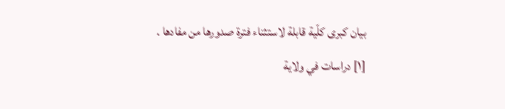بيان كبرى كلّية قابلة لاستثناء فترة صدورها من مفادها .
[١] دراسات في ولاية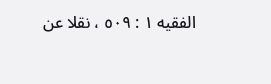الفقيه ١ : ٥٠٩ ، نقلا عن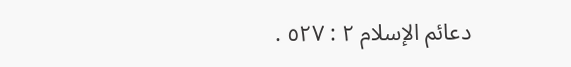دعائم الإسلام ٢ : ٥٢٧ .